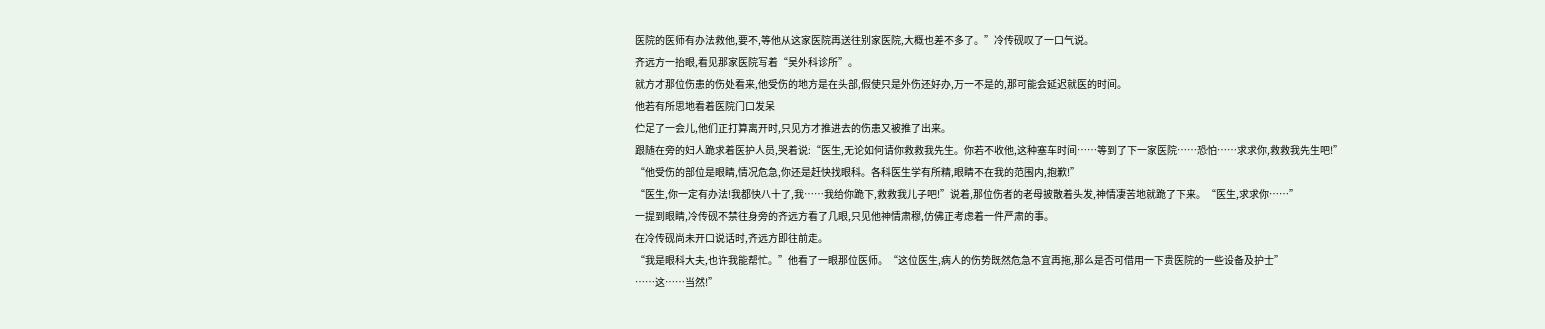医院的医师有办法救他,要不,等他从这家医院再送往别家医院,大概也差不多了。”冷传砚叹了一口气说。
齐远方一抬眼,看见那家医院写着“吴外科诊所”。
就方才那位伤患的伤处看来,他受伤的地方是在头部,假使只是外伤还好办,万一不是的,那可能会延迟就医的时间。
他若有所思地看着医院门口发呆
伫足了一会儿,他们正打算离开时,只见方才推进去的伤患又被推了出来。
跟随在旁的妇人跪求着医护人员,哭着说:“医生,无论如何请你救救我先生。你若不收他,这种塞车时间……等到了下一家医院……恐怕……求求你,救救我先生吧!”
“他受伤的部位是眼睛,情况危急,你还是赶快找眼科。各科医生学有所精,眼睛不在我的范围内,抱歉!”
“医生,你一定有办法!我都快八十了,我……我给你跪下,救救我儿子吧!”说着,那位伤者的老母披散着头发,神情凄苦地就跪了下来。“医生,求求你……”
一提到眼睛,冷传砚不禁往身旁的齐远方看了几眼,只见他神情肃穆,仿佛正考虑着一件严肃的事。
在冷传砚尚未开口说话时,齐远方即往前走。
“我是眼科大夫,也许我能帮忙。”他看了一眼那位医师。“这位医生,病人的伤势既然危急不宜再拖,那么是否可借用一下贵医院的一些设备及护士”
……这……当然!”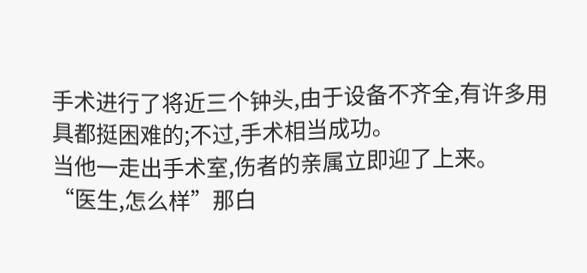手术进行了将近三个钟头,由于设备不齐全,有许多用具都挺困难的;不过,手术相当成功。
当他一走出手术室,伤者的亲属立即迎了上来。
“医生,怎么样”那白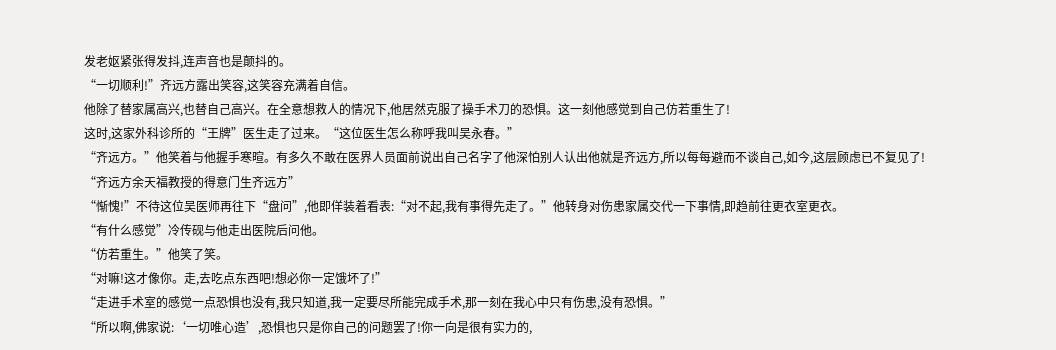发老妪紧张得发抖,连声音也是颠抖的。
“一切顺利!”齐远方露出笑容,这笑容充满着自信。
他除了替家属高兴,也替自己高兴。在全意想救人的情况下,他居然克服了操手术刀的恐惧。这一刻他感觉到自己仿若重生了!
这时,这家外科诊所的“王牌”医生走了过来。“这位医生怎么称呼我叫吴永春。”
“齐远方。”他笑着与他握手寒暄。有多久不敢在医界人员面前说出自己名字了他深怕别人认出他就是齐远方,所以每每避而不谈自己,如今,这层顾虑已不复见了!
“齐远方余天福教授的得意门生齐远方”
“惭愧!”不待这位吴医师再往下“盘问”,他即佯装着看表:“对不起,我有事得先走了。”他转身对伤患家属交代一下事情,即趋前往更衣室更衣。
“有什么感觉”冷传砚与他走出医院后问他。
“仿若重生。”他笑了笑。
“对嘛!这才像你。走,去吃点东西吧!想必你一定饿坏了!”
“走进手术室的感觉一点恐惧也没有,我只知道,我一定要尽所能完成手术,那一刻在我心中只有伤患,没有恐惧。”
“所以啊,佛家说:‘一切唯心造’,恐惧也只是你自己的问题罢了!你一向是很有实力的,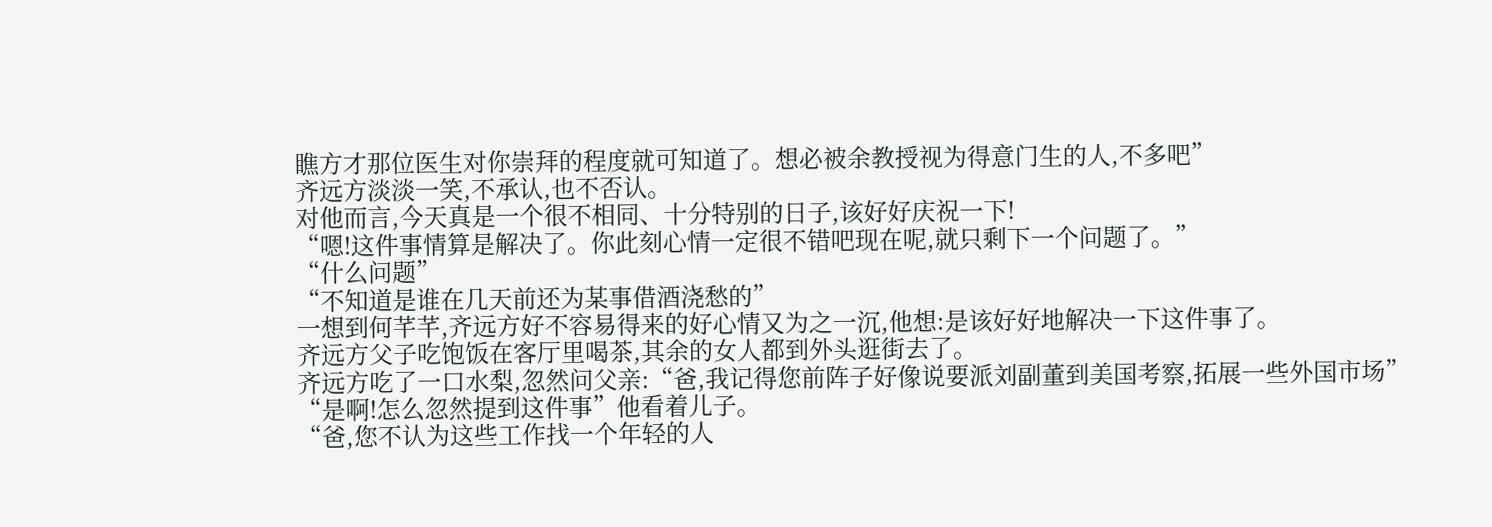瞧方才那位医生对你崇拜的程度就可知道了。想必被余教授视为得意门生的人,不多吧”
齐远方淡淡一笑,不承认,也不否认。
对他而言,今天真是一个很不相同、十分特别的日子,该好好庆祝一下!
“嗯!这件事情算是解决了。你此刻心情一定很不错吧现在呢,就只剩下一个问题了。”
“什么问题”
“不知道是谁在几天前还为某事借酒浇愁的”
一想到何芊芊,齐远方好不容易得来的好心情又为之一沉,他想:是该好好地解决一下这件事了。
齐远方父子吃饱饭在客厅里喝茶,其余的女人都到外头逛街去了。
齐远方吃了一口水梨,忽然问父亲:“爸,我记得您前阵子好像说要派刘副董到美国考察,拓展一些外国市场”
“是啊!怎么忽然提到这件事”他看着儿子。
“爸,您不认为这些工作找一个年轻的人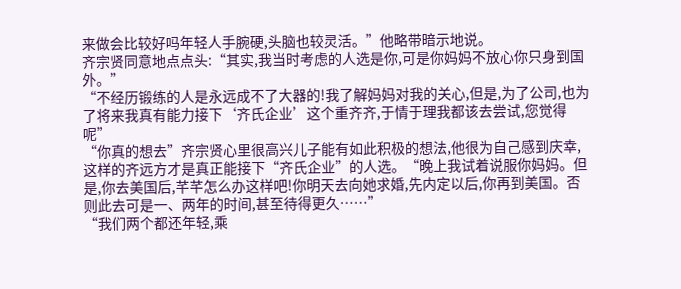来做会比较好吗年轻人手腕硬,头脑也较灵活。”他略带暗示地说。
齐宗贤同意地点点头:“其实,我当时考虑的人选是你,可是你妈妈不放心你只身到国外。”
“不经历锻练的人是永远成不了大器的!我了解妈妈对我的关心,但是,为了公司,也为了将来我真有能力接下‘齐氏企业’这个重齐齐,于情于理我都该去尝试,您觉得呢”
“你真的想去”齐宗贤心里很高兴儿子能有如此积极的想法,他很为自己感到庆幸,这样的齐远方才是真正能接下“齐氏企业”的人选。“晚上我试着说服你妈妈。但是,你去美国后,芊芊怎么办这样吧!你明天去向她求婚,先内定以后,你再到美国。否则此去可是一、两年的时间,甚至待得更久……”
“我们两个都还年轻,乘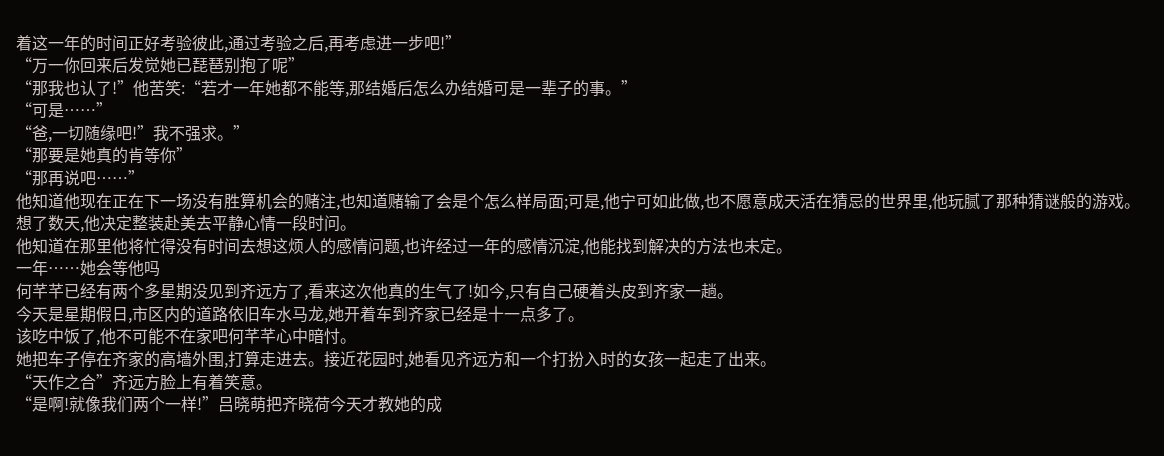着这一年的时间正好考验彼此,通过考验之后,再考虑进一步吧!”
“万一你回来后发觉她已琵琶别抱了呢”
“那我也认了!”他苦笑:“若才一年她都不能等,那结婚后怎么办结婚可是一辈子的事。”
“可是……”
“爸,一切随缘吧!”我不强求。”
“那要是她真的肯等你”
“那再说吧……”
他知道他现在正在下一场没有胜算机会的赌注,也知道赌输了会是个怎么样局面;可是,他宁可如此做,也不愿意成天活在猜忌的世界里,他玩腻了那种猜谜般的游戏。
想了数天,他决定整装赴美去平静心情一段时问。
他知道在那里他将忙得没有时间去想这烦人的感情问题,也许经过一年的感情沉淀,他能找到解决的方法也未定。
一年……她会等他吗
何芊芊已经有两个多星期没见到齐远方了,看来这次他真的生气了!如今,只有自己硬着头皮到齐家一趟。
今天是星期假日,市区内的道路依旧车水马龙,她开着车到齐家已经是十一点多了。
该吃中饭了,他不可能不在家吧何芊芊心中暗忖。
她把车子停在齐家的高墙外围,打算走进去。接近花园时,她看见齐远方和一个打扮入时的女孩一起走了出来。
“天作之合”齐远方脸上有着笑意。
“是啊!就像我们两个一样!”吕晓萌把齐晓荷今天才教她的成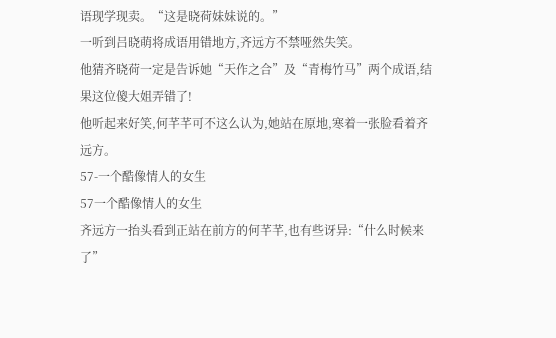语现学现卖。“这是晓荷妹妹说的。”
一听到吕晓萌将成语用错地方,齐远方不禁哑然失笑。
他猜齐晓荷一定是告诉她“天作之合”及“青梅竹马”两个成语,结果这位傻大姐弄错了!
他听起来好笑,何芊芊可不这么认为,她站在原地,寒着一张脸看着齐远方。
57-一个酷像情人的女生
57一个酷像情人的女生
齐远方一抬头看到正站在前方的何芊芊,也有些讶异:“什么时候来了”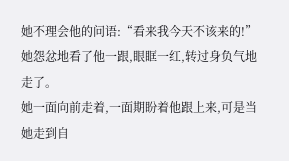她不理会他的问语:“看来我今天不该来的!”她怨忿地看了他一跟,眼眶一红,转过身负气地走了。
她一面向前走着,一面期盼着他跟上来,可是当她走到自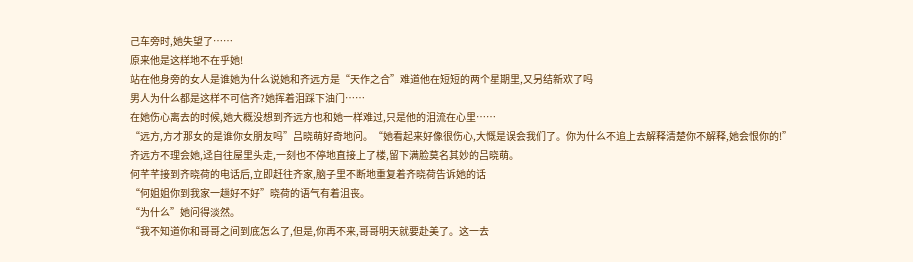己车旁时,她失望了……
原来他是这样地不在乎她!
站在他身旁的女人是谁她为什么说她和齐远方是“天作之合”难道他在短短的两个星期里,又另结新欢了吗
男人为什么都是这样不可信齐?她挥着泪踩下油门……
在她伤心离去的时候,她大概没想到齐远方也和她一样难过,只是他的泪流在心里……
“远方,方才那女的是谁你女朋友吗”吕晓萌好奇地问。“她看起来好像很伤心,大慨是误会我们了。你为什么不追上去解释清楚你不解释,她会恨你的!”
齐远方不理会她,迳自往屋里头走,一刻也不停地直接上了楼,留下满脸莫名其妙的吕晓萌。
何芊芊接到齐晓荷的电话后,立即赶往齐家,脑子里不断地重复着齐晓荷告诉她的话
“何姐姐你到我家一趟好不好”晓荷的语气有着沮丧。
“为什么”她问得淡然。
“我不知道你和哥哥之间到底怎么了,但是,你再不来,哥哥明天就要赴美了。这一去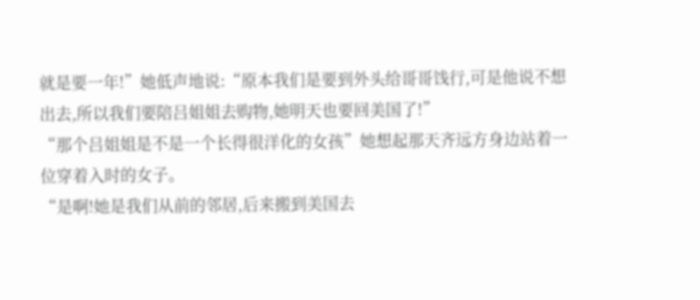就是要一年!”她低声地说:“原本我们是要到外头给哥哥饯行,可是他说不想出去,所以我们要陪吕姐姐去购物,她明天也要回美国了!”
“那个吕姐姐是不是一个长得很洋化的女孩”她想起那天齐远方身边站着一位穿着入时的女子。
“是啊!她是我们从前的邻居,后来搬到美国去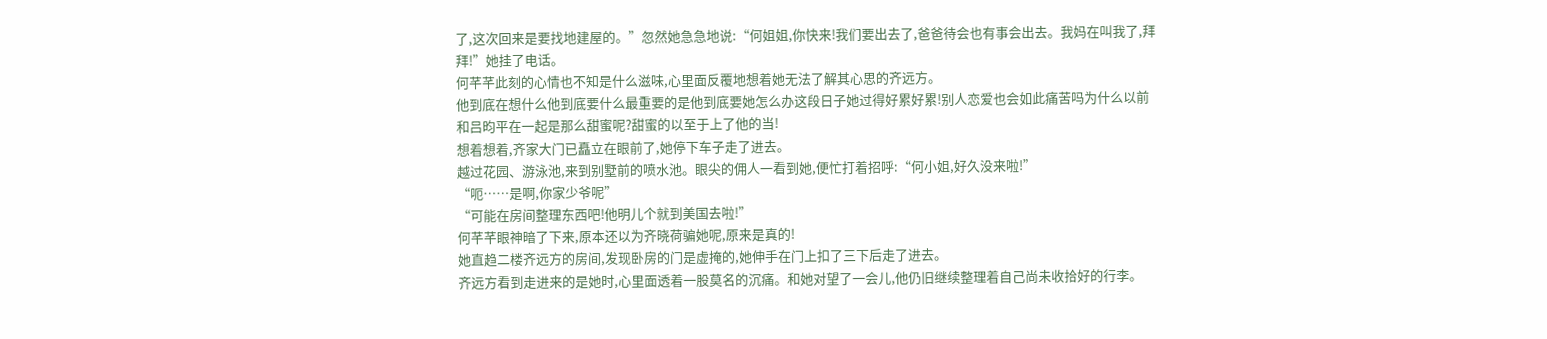了,这次回来是要找地建屋的。”忽然她急急地说:“何姐姐,你快来!我们要出去了,爸爸待会也有事会出去。我妈在叫我了,拜拜!”她挂了电话。
何芊芊此刻的心情也不知是什么滋味,心里面反覆地想着她无法了解其心思的齐远方。
他到底在想什么他到底要什么最重要的是他到底要她怎么办这段日子她过得好累好累!别人恋爱也会如此痛苦吗为什么以前和吕昀平在一起是那么甜蜜呢?甜蜜的以至于上了他的当!
想着想着,齐家大门已矗立在眼前了,她停下车子走了进去。
越过花园、游泳池,来到别墅前的喷水池。眼尖的佣人一看到她,便忙打着招呼:“何小姐,好久没来啦!”
“呃……是啊,你家少爷呢”
“可能在房间整理东西吧!他明儿个就到美国去啦!”
何芊芊眼神暗了下来,原本还以为齐晓荷骗她呢,原来是真的!
她直趋二楼齐远方的房间,发现卧房的门是虚掩的,她伸手在门上扣了三下后走了进去。
齐远方看到走进来的是她时,心里面透着一股莫名的沉痛。和她对望了一会儿,他仍旧继续整理着自己尚未收拾好的行李。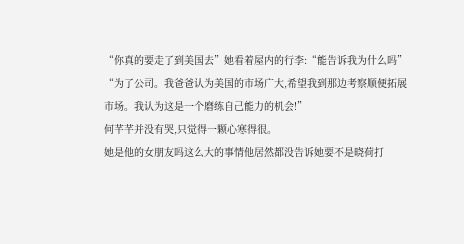“你真的要走了到美国去”她看着屋内的行李:“能告诉我为什么吗”
“为了公司。我爸爸认为美国的市场广大,希望我到那边考察顺便拓展市场。我认为这是一个磨练自己能力的机会!”
何芊芊并没有哭,只觉得一颗心寒得很。
她是他的女朋友吗这么大的事情他居然都没告诉她要不是晓荷打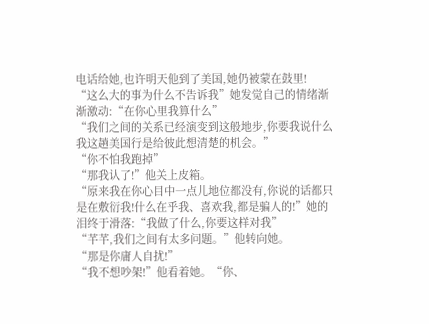电话给她,也许明天他到了美国,她仍被蒙在鼓里!
“这么大的事为什么不告诉我”她发觉自己的情绪渐渐激动:“在你心里我算什么”
“我们之间的关系已经演变到这般地步,你要我说什么我这趟美国行是给彼此想清楚的机会。”
“你不怕我跑掉”
“那我认了!”他关上皮箱。
“原来我在你心目中一点儿地位都没有,你说的话都只是在敷衍我!什么在乎我、喜欢我,都是骗人的!”她的泪终于滑落:“我做了什么,你要这样对我”
“芊芊,我们之间有太多问题。”他转向她。
“那是你庸人自扰!”
“我不想吵架!”他看着她。“你、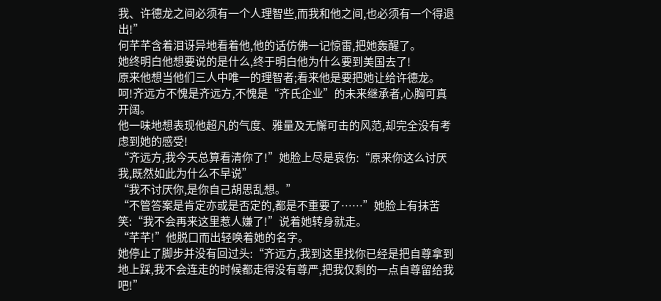我、许德龙之间必须有一个人理智些,而我和他之间,也必须有一个得退出!”
何芊芊含着泪讶异地看着他,他的话仿佛一记惊雷,把她轰醒了。
她终明白他想要说的是什么,终于明白他为什么要到美国去了!
原来他想当他们三人中唯一的理智者;看来他是要把她让给许德龙。
呵!齐远方不愧是齐远方,不愧是“齐氏企业”的未来继承者,心胸可真开阔。
他一味地想表现他超凡的气度、雅量及无懈可击的风范,却完全没有考虑到她的感受!
“齐远方,我今天总算看清你了!”她脸上尽是哀伤:“原来你这么讨厌我,既然如此为什么不早说”
“我不讨厌你,是你自己胡思乱想。”
“不管答案是肯定亦或是否定的,都是不重要了……”她脸上有抹苦笑:“我不会再来这里惹人嫌了!”说着她转身就走。
“芊芊!”他脱口而出轻唤着她的名字。
她停止了脚步并没有回过头:“齐远方,我到这里找你已经是把自尊拿到地上踩,我不会连走的时候都走得没有尊严,把我仅剩的一点自尊留给我吧!”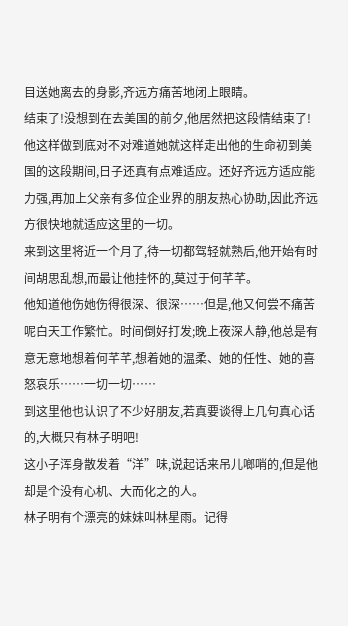目送她离去的身影,齐远方痛苦地闭上眼睛。
结束了!没想到在去美国的前夕,他居然把这段情结束了!
他这样做到底对不对难道她就这样走出他的生命初到美国的这段期间,日子还真有点难适应。还好齐远方适应能力强,再加上父亲有多位企业界的朋友热心协助,因此齐远方很快地就适应这里的一切。
来到这里将近一个月了,待一切都驾轻就熟后,他开始有时间胡思乱想,而最让他挂怀的,莫过于何芊芊。
他知道他伤她伤得很深、很深……但是,他又何尝不痛苦呢白天工作繁忙。时间倒好打发;晚上夜深人静,他总是有意无意地想着何芊芊,想着她的温柔、她的任性、她的喜怒哀乐……一切一切……
到这里他也认识了不少好朋友,若真要谈得上几句真心话的,大概只有林子明吧!
这小子浑身散发着“洋”味,说起话来吊儿啷哨的,但是他却是个没有心机、大而化之的人。
林子明有个漂亮的妹妹叫林星雨。记得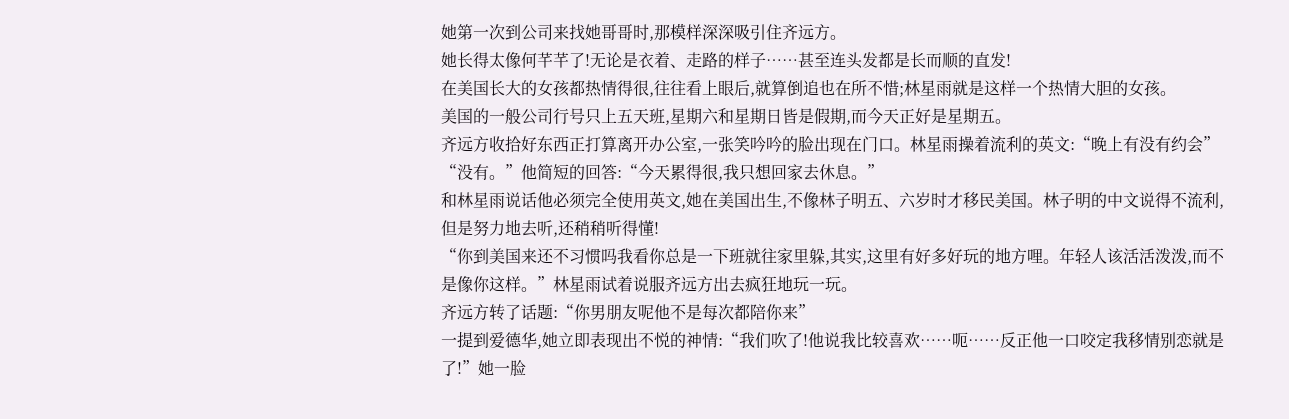她第一次到公司来找她哥哥时,那模样深深吸引住齐远方。
她长得太像何芊芊了!无论是衣着、走路的样子……甚至连头发都是长而顺的直发!
在美国长大的女孩都热情得很,往往看上眼后,就算倒追也在所不惜;林星雨就是这样一个热情大胆的女孩。
美国的一般公司行号只上五天班,星期六和星期日皆是假期,而今天正好是星期五。
齐远方收拾好东西正打算离开办公室,一张笑吟吟的脸出现在门口。林星雨操着流利的英文:“晚上有没有约会”
“没有。”他简短的回答:“今天累得很,我只想回家去休息。”
和林星雨说话他必须完全使用英文,她在美国出生,不像林子明五、六岁时才移民美国。林子明的中文说得不流利,但是努力地去听,还稍稍听得懂!
“你到美国来还不习惯吗我看你总是一下班就往家里躲,其实,这里有好多好玩的地方哩。年轻人该活活泼泼,而不是像你这样。”林星雨试着说服齐远方出去疯狂地玩一玩。
齐远方转了话题:“你男朋友呢他不是每次都陪你来”
一提到爱德华,她立即表现出不悦的神情:“我们吹了!他说我比较喜欢……呃……反正他一口咬定我移情别恋就是了!”她一脸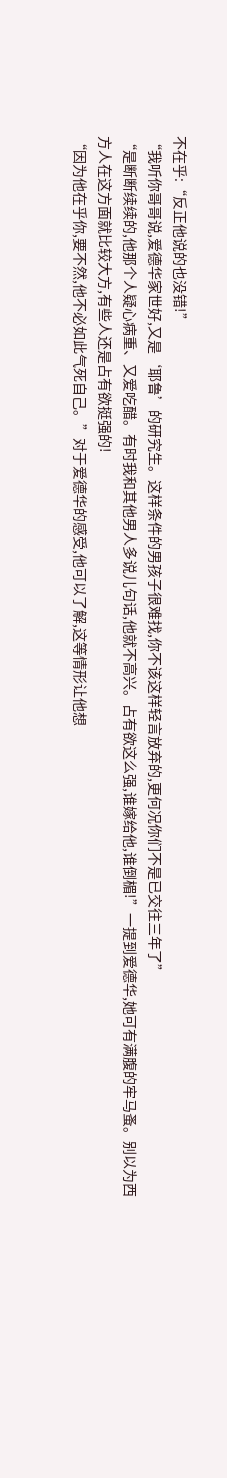不在乎:“反正他说的也没错!”
“我听你哥哥说,爱德华家世好,又是‘耶鲁’的研究生。这样条件的男孩子很难找,你不该这样轻言放弃的,更何况你们不是已交往三年了”
“是断断续续的,他那个人疑心病重、又爱吃醋。有时我和其他男人多说儿句话,他就不高兴。占有欲这么强,谁嫁给他,谁倒楣!”一提到爱德华,她可有满腹的牢马蚤。别以为西方人在这方面就比较大方,有些人还是占有欲挺强的!
“因为他在乎你,要不然,他不必如此气死自己。”对于爱德华的感受,他可以了解,这等情形让他想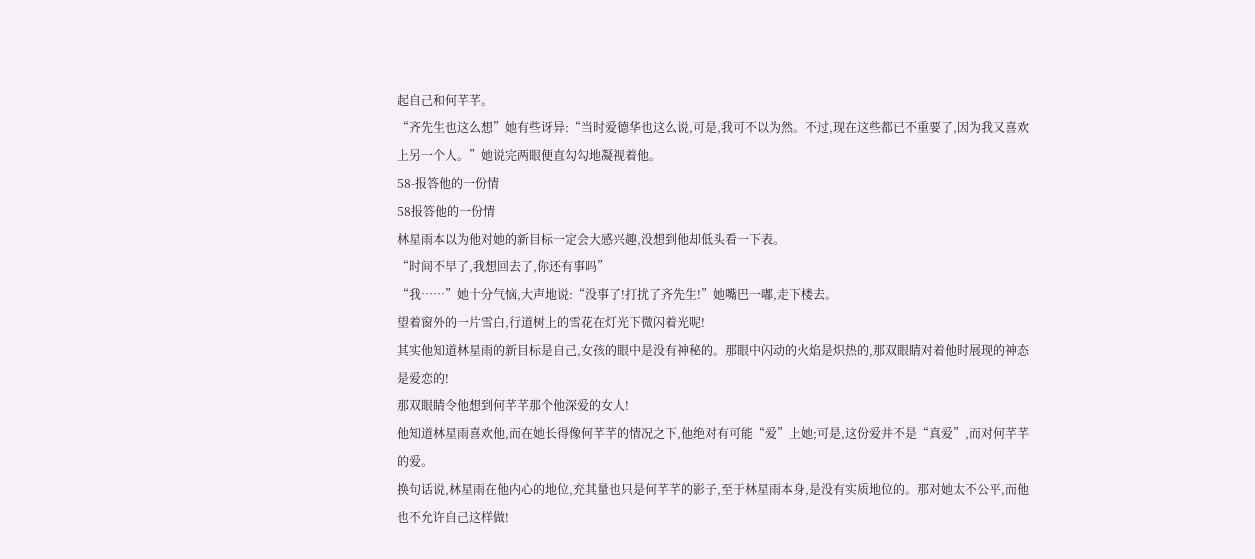起自己和何芊芊。
“齐先生也这么想”她有些讶异:“当时爱德华也这么说,可是,我可不以为然。不过,现在这些都已不重要了,因为我又喜欢上另一个人。”她说完两眼便直勾勾地凝视着他。
58-报答他的一份情
58报答他的一份情
林星雨本以为他对她的新目标一定会大感兴趣,没想到他却低头看一下表。
“时间不早了,我想回去了,你还有事吗”
“我……”她十分气恼,大声地说:“没事了!打扰了齐先生!”她嘴巴一嘟,走下楼去。
望着窗外的一片雪白,行道树上的雪花在灯光下微闪着光呢!
其实他知道林星雨的新目标是自己,女孩的眼中是没有神秘的。那眼中闪动的火焰是炽热的,那双眼睛对着他时展现的神态是爱恋的!
那双眼睛令他想到何芊芊那个他深爱的女人!
他知道林星雨喜欢他,而在她长得像何芊芊的情况之下,他绝对有可能“爱”上她;可是,这份爱并不是“真爱”,而对何芊芊的爱。
换句话说,林星雨在他内心的地位,充其量也只是何芊芊的影子,至于林星雨本身,是没有实质地位的。那对她太不公平,而他也不允许自己这样做!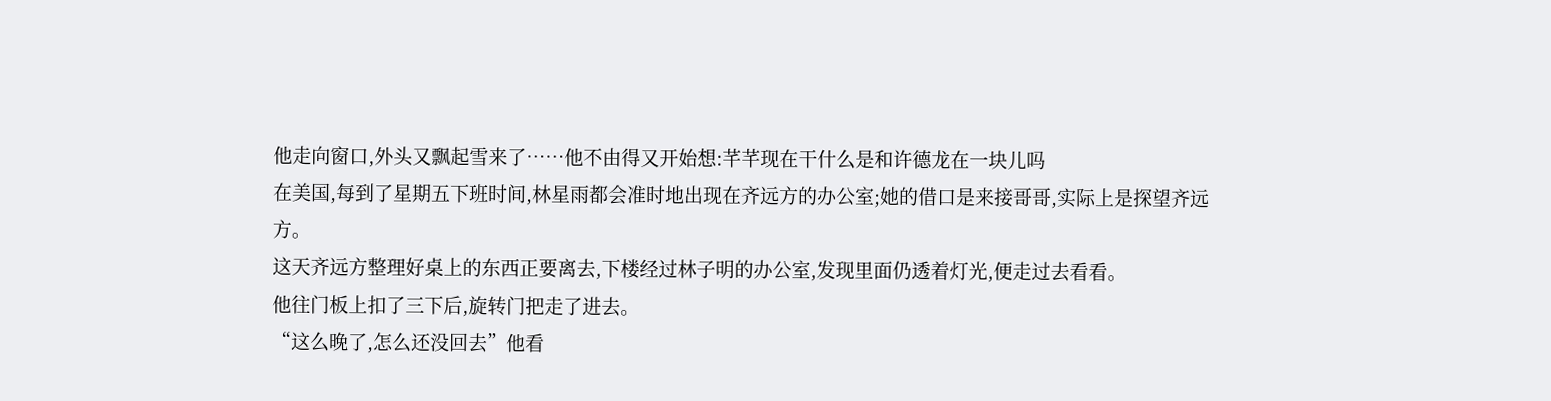他走向窗口,外头又飘起雪来了……他不由得又开始想:芊芊现在干什么是和许德龙在一块儿吗
在美国,每到了星期五下班时间,林星雨都会准时地出现在齐远方的办公室;她的借口是来接哥哥,实际上是探望齐远方。
这天齐远方整理好桌上的东西正要离去,下楼经过林子明的办公室,发现里面仍透着灯光,便走过去看看。
他往门板上扣了三下后,旋转门把走了进去。
“这么晚了,怎么还没回去”他看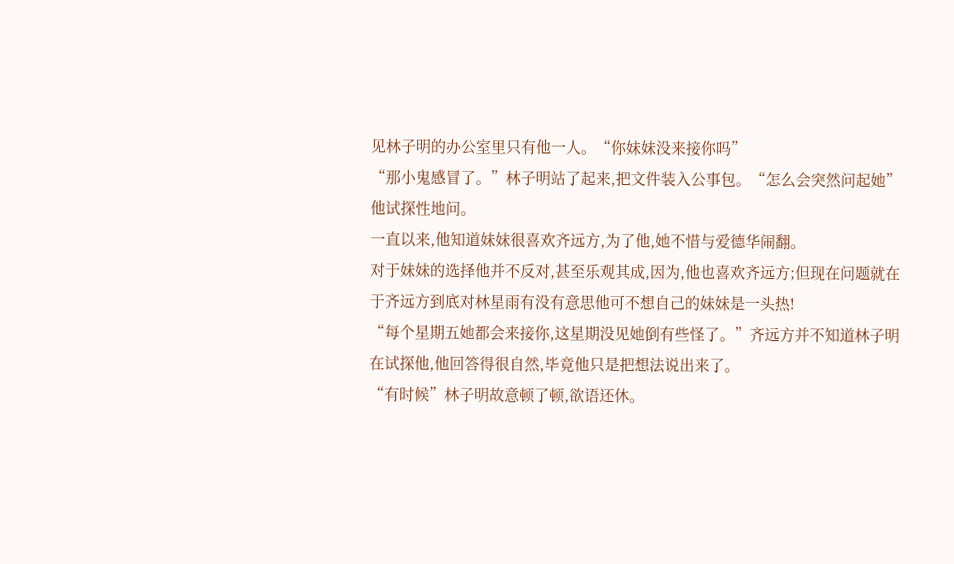见林子明的办公室里只有他一人。“你妹妹没来接你吗”
“那小鬼感冒了。”林子明站了起来,把文件装入公事包。“怎么会突然问起她”他试探性地问。
一直以来,他知道妹妹很喜欢齐远方,为了他,她不惜与爱德华闹翻。
对于妹妹的选择他并不反对,甚至乐观其成,因为,他也喜欢齐远方;但现在问题就在于齐远方到底对林星雨有没有意思他可不想自己的妹妹是一头热!
“每个星期五她都会来接你,这星期没见她倒有些怪了。”齐远方并不知道林子明在试探他,他回答得很自然,毕竟他只是把想法说出来了。
“有时候”林子明故意顿了顿,欲语还休。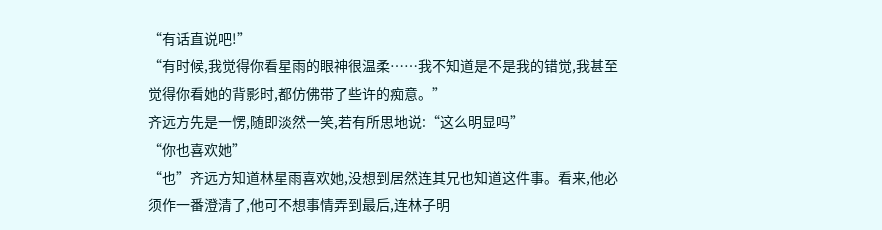“有话直说吧!”
“有时候,我觉得你看星雨的眼神很温柔……我不知道是不是我的错觉,我甚至觉得你看她的背影时,都仿佛带了些许的痴意。”
齐远方先是一愣,随即淡然一笑,若有所思地说:“这么明显吗”
“你也喜欢她”
“也”齐远方知道林星雨喜欢她,没想到居然连其兄也知道这件事。看来,他必须作一番澄清了,他可不想事情弄到最后,连林子明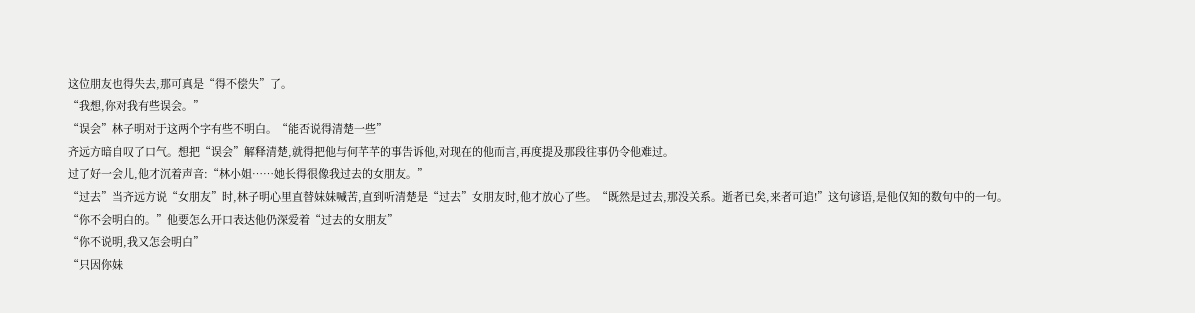这位朋友也得失去,那可真是“得不偿失”了。
“我想,你对我有些误会。”
“误会”林子明对于这两个字有些不明白。“能否说得清楚一些”
齐远方暗自叹了口气。想把“误会”解释清楚,就得把他与何芊芊的事告诉他,对现在的他而言,再度提及那段往事仍令他难过。
过了好一会儿,他才沉着声音:“林小姐……她长得很像我过去的女朋友。”
“过去”当齐远方说“女朋友”时,林子明心里直替妹妹喊苦,直到听清楚是“过去”女朋友时,他才放心了些。“既然是过去,那没关系。逝者已矣,来者可追!”这句谚语,是他仅知的数句中的一句。
“你不会明白的。”他要怎么开口表达他仍深爱着“过去的女朋友”
“你不说明,我又怎会明白”
“只因你妹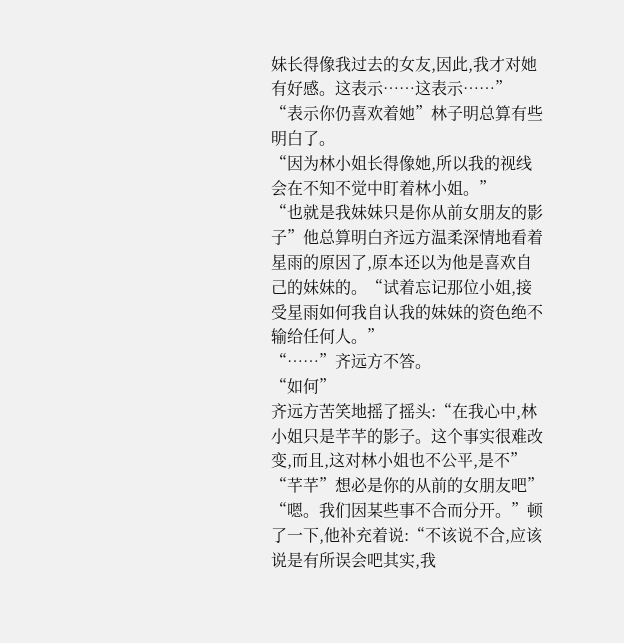妹长得像我过去的女友,因此,我才对她有好感。这表示……这表示……”
“表示你仍喜欢着她”林子明总算有些明白了。
“因为林小姐长得像她,所以我的视线会在不知不觉中盯着林小姐。”
“也就是我妹妹只是你从前女朋友的影子”他总算明白齐远方温柔深情地看着星雨的原因了,原本还以为他是喜欢自己的妹妹的。“试着忘记那位小姐,接受星雨如何我自认我的妹妹的资色绝不输给任何人。”
“……”齐远方不答。
“如何”
齐远方苦笑地摇了摇头:“在我心中,林小姐只是芊芊的影子。这个事实很难改变,而且,这对林小姐也不公平,是不”
“芊芊”想必是你的从前的女朋友吧”
“嗯。我们因某些事不合而分开。”顿了一下,他补充着说:“不该说不合,应该说是有所误会吧其实,我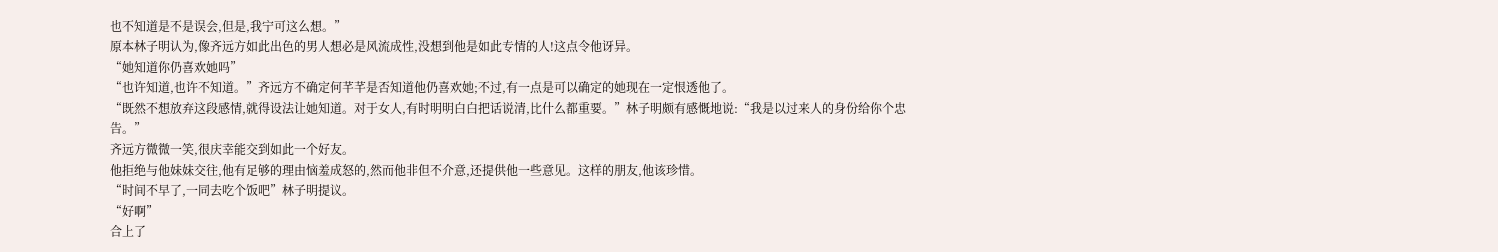也不知道是不是误会,但是,我宁可这么想。”
原本林子明认为,像齐远方如此出色的男人想必是风流成性,没想到他是如此专情的人!这点令他讶异。
“她知道你仍喜欢她吗”
“也许知道,也许不知道。”齐远方不确定何芊芊是否知道他仍喜欢她;不过,有一点是可以确定的她现在一定恨透他了。
“既然不想放弃这段感情,就得设法让她知道。对于女人,有时明明白白把话说清,比什么都重要。”林子明颇有感慨地说:“我是以过来人的身份给你个忠告。”
齐远方微微一笑,很庆幸能交到如此一个好友。
他拒绝与他妹妹交往,他有足够的理由恼羞成怒的,然而他非但不介意,还提供他一些意见。这样的朋友,他该珍惜。
“时间不早了,一同去吃个饭吧”林子明提议。
“好啊”
合上了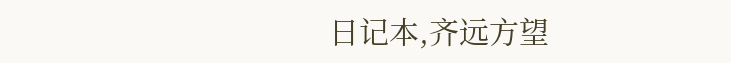日记本,齐远方望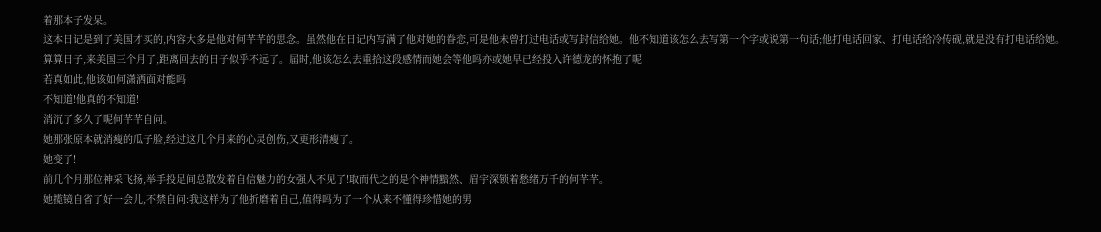着那本子发呆。
这本日记是到了美国才买的,内容大多是他对何芊芊的思念。虽然他在日记内写满了他对她的眷恋,可是他未曾打过电话或写封信给她。他不知道该怎么去写第一个字或说第一句话;他打电话回家、打电话给冷传砚,就是没有打电话给她。
算算日子,来美国三个月了,距离回去的日子似乎不远了。届时,他该怎么去重拾这段感情而她会等他吗亦或她早已经投入许德龙的怀抱了呢
若真如此,他该如何潇洒面对能吗
不知道!他真的不知道!
消沉了多久了呢何芊芊自问。
她那张原本就消瘦的瓜子脸,经过这几个月来的心灵创伤,又更形清瘦了。
她变了!
前几个月那位神采飞扬,举手投足间总散发着自信魅力的女强人不见了!取而代之的是个神情黯然、眉宇深锁着愁绪万千的何芊芊。
她揽镜自省了好一会儿,不禁自问:我这样为了他折磨着自己,值得吗为了一个从来不懂得珍惜她的男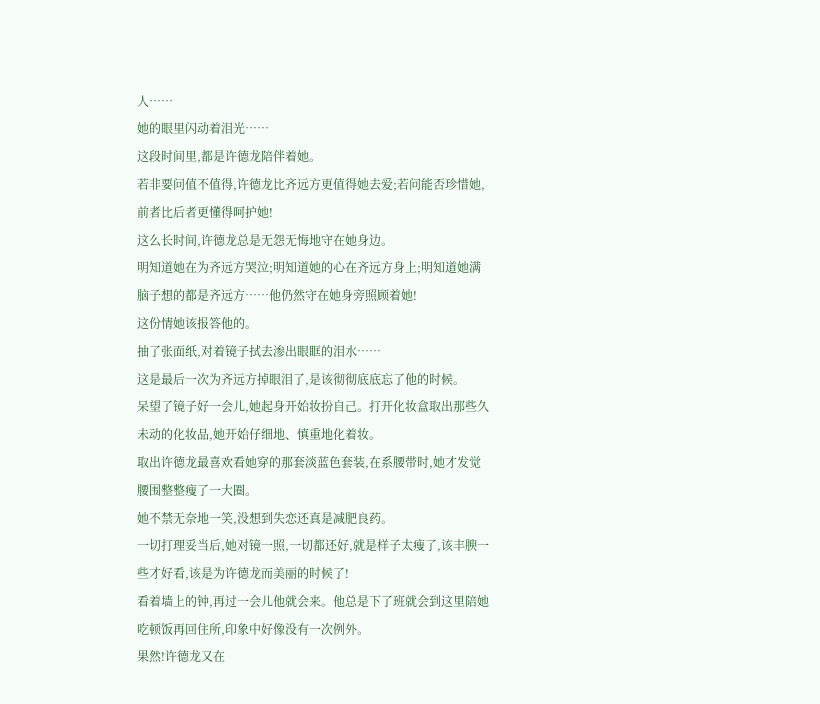人……
她的眼里闪动着泪光……
这段时间里,都是许德龙陪伴着她。
若非要问值不值得,许德龙比齐远方更值得她去爱;若问能否珍惜她,前者比后者更懂得呵护她!
这么长时间,许德龙总是无怨无悔地守在她身边。
明知道她在为齐远方哭泣;明知道她的心在齐远方身上;明知道她满脑子想的都是齐远方……他仍然守在她身旁照顾着她!
这份情她该报答他的。
抽了张面纸,对着镜子拭去渗出眼眶的泪水……
这是最后一次为齐远方掉眼泪了,是该彻彻底底忘了他的时候。
呆望了镜子好一会儿,她起身开始妆扮自己。打开化妆盒取出那些久未动的化妆品,她开始仔细地、慎重地化着妆。
取出许德龙最喜欢看她穿的那套淡蓝色套装,在系腰带时,她才发觉腰围整整瘦了一大圈。
她不禁无奈地一笑,没想到失恋还真是减肥良药。
一切打理妥当后,她对镜一照,一切都还好,就是样子太瘦了,该丰腴一些才好看,该是为许德龙而美丽的时候了!
看着墙上的钟,再过一会儿他就会来。他总是下了班就会到这里陪她吃顿饭再回住所,印象中好像没有一次例外。
果然!许德龙又在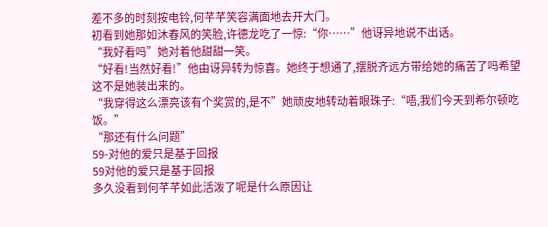差不多的时刻按电铃,何芊芊笑容满面地去开大门。
初看到她那如沐春风的笑脸,许德龙吃了一惊:“你……”他讶异地说不出话。
“我好看吗”她对着他甜甜一笑。
“好看!当然好看!”他由讶异转为惊喜。她终于想通了,摆脱齐远方带给她的痛苦了吗希望这不是她装出来的。
“我穿得这么漂亮该有个奖赏的,是不”她顽皮地转动着眼珠子:“唔,我们今天到希尔顿吃饭。”
“那还有什么问题”
59-对他的爱只是基于回报
59对他的爱只是基于回报
多久没看到何芊芊如此活泼了呢是什么原因让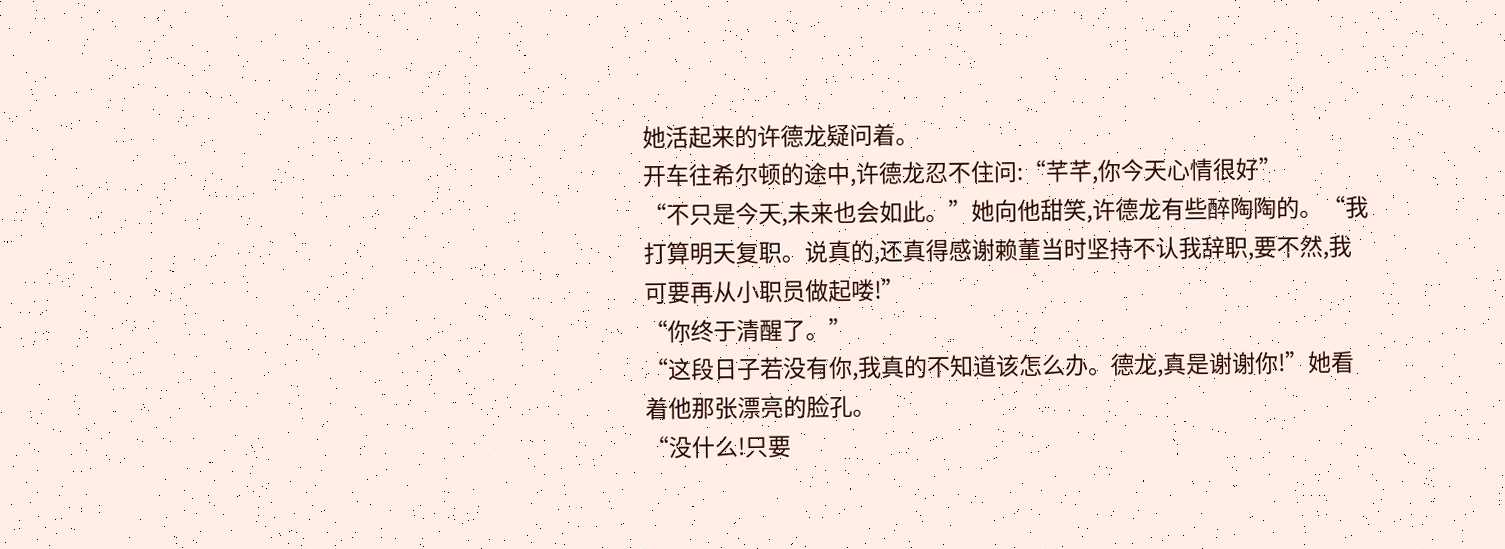她活起来的许德龙疑问着。
开车往希尔顿的途中,许德龙忍不住问:“芊芊,你今天心情很好”
“不只是今天,未来也会如此。”她向他甜笑,许德龙有些醉陶陶的。“我打算明天复职。说真的,还真得感谢赖董当时坚持不认我辞职,要不然,我可要再从小职员做起喽!”
“你终于清醒了。”
“这段日子若没有你,我真的不知道该怎么办。德龙,真是谢谢你!”她看着他那张漂亮的脸孔。
“没什么!只要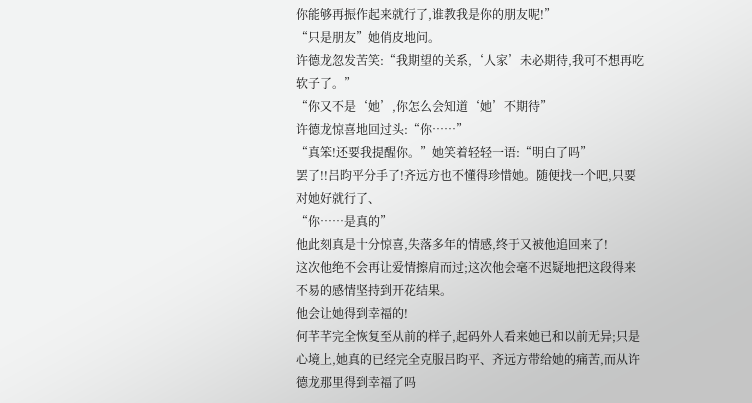你能够再振作起来就行了,谁教我是你的朋友呢!”
“只是朋友”她俏皮地问。
许德龙忽发苦笑:“我期望的关系,‘人家’未必期待,我可不想再吃软子了。”
“你又不是‘她’,你怎么会知道‘她’不期待”
许德龙惊喜地回过头:“你……”
“真笨!还要我提醒你。”她笑着轻轻一语:“明白了吗”
罢了!!吕昀平分手了!齐远方也不懂得珍惜她。随便找一个吧,只要对她好就行了、
“你……是真的”
他此刻真是十分惊喜,失落多年的情感,终于又被他追回来了!
这次他绝不会再让爱情擦肩而过;这次他会毫不迟疑地把这段得来不易的感情坚持到开花结果。
他会让她得到幸福的!
何芊芊完全恢复至从前的样子,起码外人看来她已和以前无异;只是心境上,她真的已经完全克服吕昀平、齐远方带给她的痛苦,而从许德龙那里得到幸福了吗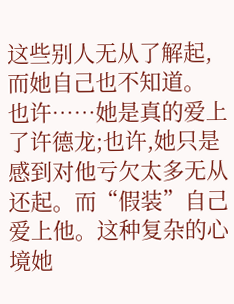这些别人无从了解起,而她自己也不知道。
也许……她是真的爱上了许德龙;也许,她只是感到对他亏欠太多无从还起。而“假装”自己爱上他。这种复杂的心境她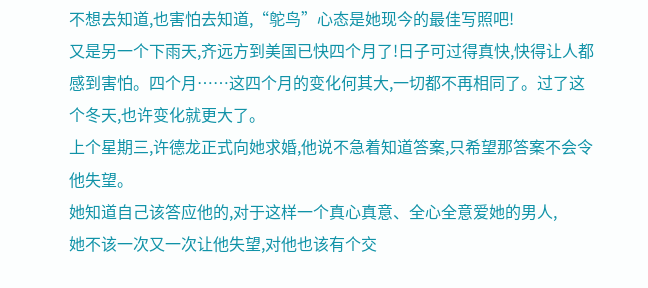不想去知道,也害怕去知道,“鸵鸟”心态是她现今的最佳写照吧!
又是另一个下雨天,齐远方到美国已快四个月了!日子可过得真快,快得让人都感到害怕。四个月……这四个月的变化何其大,一切都不再相同了。过了这个冬天,也许变化就更大了。
上个星期三,许德龙正式向她求婚,他说不急着知道答案,只希望那答案不会令他失望。
她知道自己该答应他的,对于这样一个真心真意、全心全意爱她的男人,
她不该一次又一次让他失望,对他也该有个交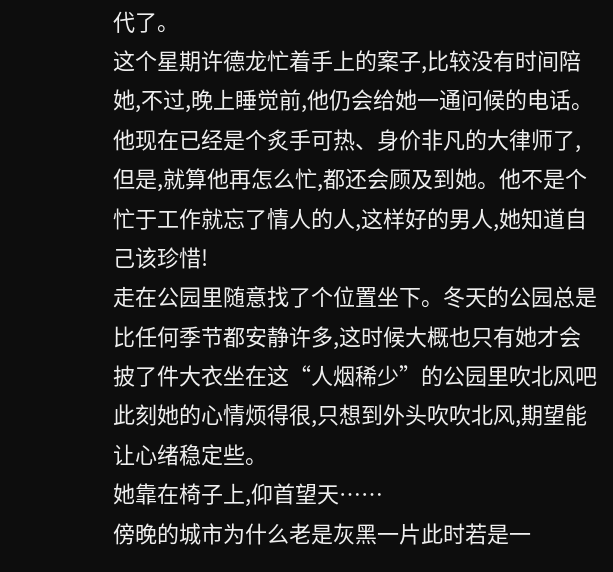代了。
这个星期许德龙忙着手上的案子,比较没有时间陪她,不过,晚上睡觉前,他仍会给她一通问候的电话。
他现在已经是个炙手可热、身价非凡的大律师了,但是,就算他再怎么忙,都还会顾及到她。他不是个忙于工作就忘了情人的人,这样好的男人,她知道自己该珍惜!
走在公园里随意找了个位置坐下。冬天的公园总是比任何季节都安静许多,这时候大概也只有她才会披了件大衣坐在这“人烟稀少”的公园里吹北风吧
此刻她的心情烦得很,只想到外头吹吹北风,期望能让心绪稳定些。
她靠在椅子上,仰首望天……
傍晚的城市为什么老是灰黑一片此时若是一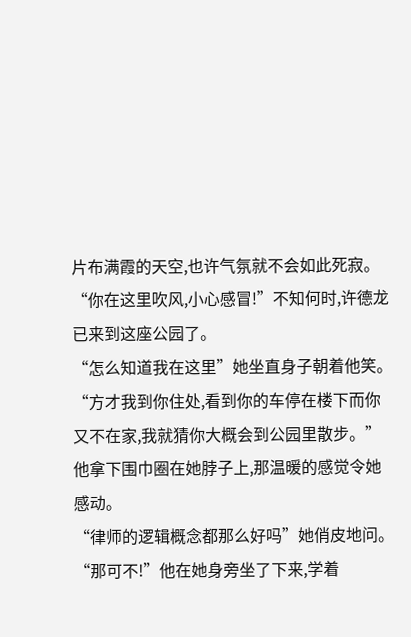片布满霞的天空,也许气氛就不会如此死寂。
“你在这里吹风,小心感冒!”不知何时,许德龙已来到这座公园了。
“怎么知道我在这里”她坐直身子朝着他笑。
“方才我到你住处,看到你的车停在楼下而你又不在家,我就猜你大概会到公园里散步。”他拿下围巾圈在她脖子上,那温暖的感觉令她感动。
“律师的逻辑概念都那么好吗”她俏皮地问。
“那可不!”他在她身旁坐了下来,学着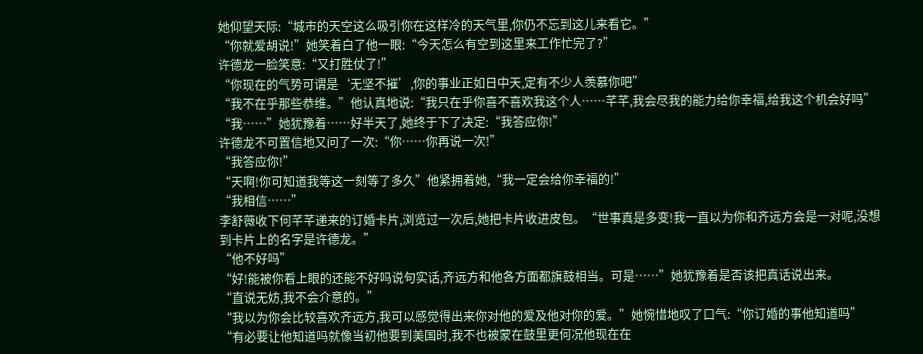她仰望天际:“城市的天空这么吸引你在这样冷的天气里,你仍不忘到这儿来看它。”
“你就爱胡说!”她笑着白了他一眼:“今天怎么有空到这里来工作忙完了?”
许德龙一脸笑意:“又打胜仗了!”
“你现在的气势可谓是‘无坚不摧’,你的事业正如日中天,定有不少人羡慕你吧”
“我不在乎那些恭维。”他认真地说:“我只在乎你喜不喜欢我这个人……芊芊,我会尽我的能力给你幸福,给我这个机会好吗”
“我……”她犹豫着……好半天了,她终于下了决定:“我答应你!”
许德龙不可置信地又问了一次:“你……你再说一次!”
“我答应你!”
“天啊!你可知道我等这一刻等了多久”他紧拥着她,“我一定会给你幸福的!”
“我相信……”
李舒薇收下何芊芊递来的订婚卡片,浏览过一次后,她把卡片收进皮包。“世事真是多变!我一直以为你和齐远方会是一对呢,没想到卡片上的名字是许德龙。”
“他不好吗”
“好!能被你看上眼的还能不好吗说句实话,齐远方和他各方面都旗鼓相当。可是……”她犹豫着是否该把真话说出来。
“直说无妨,我不会介意的。”
“我以为你会比较喜欢齐远方,我可以感觉得出来你对他的爱及他对你的爱。”她惋惜地叹了口气:“你订婚的事他知道吗”
“有必要让他知道吗就像当初他要到美国时,我不也被蒙在鼓里更何况他现在在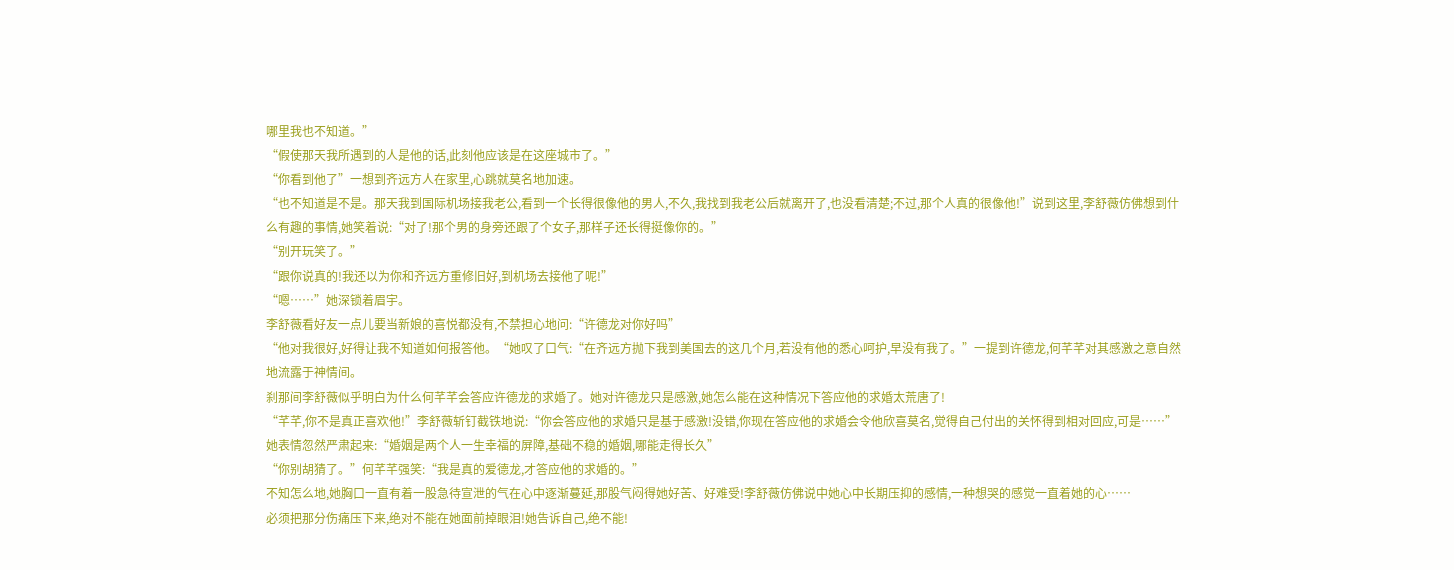哪里我也不知道。”
“假使那天我所遇到的人是他的话,此刻他应该是在这座城市了。”
“你看到他了”一想到齐远方人在家里,心跳就莫名地加速。
“也不知道是不是。那天我到国际机场接我老公,看到一个长得很像他的男人,不久,我找到我老公后就离开了,也没看清楚;不过,那个人真的很像他!”说到这里,李舒薇仿佛想到什么有趣的事情,她笑着说:“对了!那个男的身旁还跟了个女子,那样子还长得挺像你的。”
“别开玩笑了。”
“跟你说真的!我还以为你和齐远方重修旧好,到机场去接他了呢!”
“嗯……”她深锁着眉宇。
李舒薇看好友一点儿要当新娘的喜悦都没有,不禁担心地问:“许德龙对你好吗”
“他对我很好,好得让我不知道如何报答他。“她叹了口气:“在齐远方抛下我到美国去的这几个月,若没有他的悉心呵护,早没有我了。”一提到许德龙,何芊芊对其感激之意自然地流露于神情间。
刹那间李舒薇似乎明白为什么何芊芊会答应许德龙的求婚了。她对许德龙只是感激,她怎么能在这种情况下答应他的求婚太荒唐了!
“芊芊,你不是真正喜欢他!”李舒薇斩钉截铁地说:“你会答应他的求婚只是基于感激!没错,你现在答应他的求婚会令他欣喜莫名,觉得自己付出的关怀得到相对回应,可是……”她表情忽然严肃起来:“婚姻是两个人一生幸福的屏障,基础不稳的婚姻,哪能走得长久”
“你别胡猜了。”何芊芊强笑:“我是真的爱德龙,才答应他的求婚的。”
不知怎么地,她胸口一直有着一股急待宣泄的气在心中逐渐蔓延,那股气闷得她好苦、好难受!李舒薇仿佛说中她心中长期压抑的感情,一种想哭的感觉一直着她的心……
必须把那分伤痛压下来,绝对不能在她面前掉眼泪!她告诉自己,绝不能!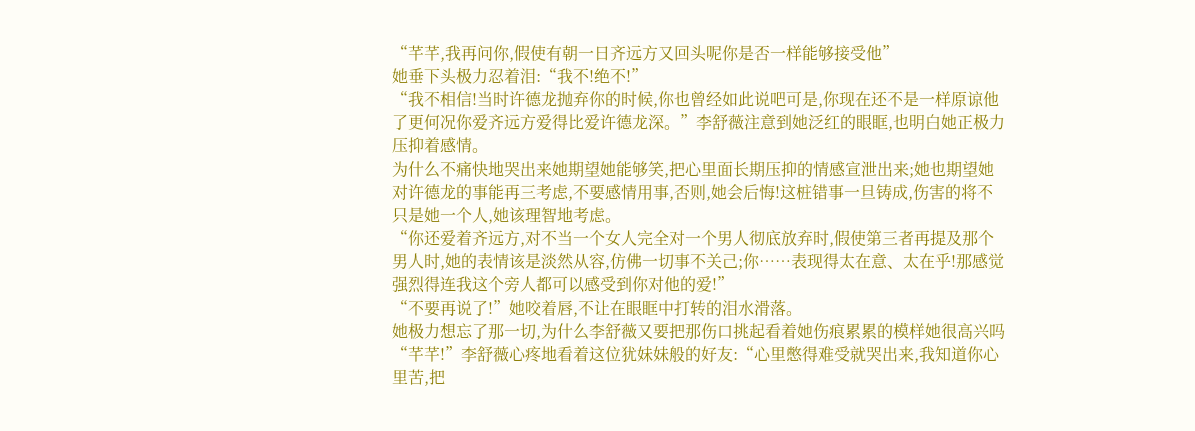“芊芊,我再问你,假使有朝一日齐远方又回头呢你是否一样能够接受他”
她垂下头极力忍着泪:“我不!绝不!”
“我不相信!当时许德龙抛弃你的时候,你也曾经如此说吧可是,你现在还不是一样原谅他了更何况你爱齐远方爱得比爱许德龙深。”李舒薇注意到她泛红的眼眶,也明白她正极力压抑着感情。
为什么不痛快地哭出来她期望她能够笑,把心里面长期压抑的情感宣泄出来;她也期望她对许德龙的事能再三考虑,不要感情用事,否则,她会后悔!这桩错事一旦铸成,伤害的将不只是她一个人,她该理智地考虑。
“你还爱着齐远方,对不当一个女人完全对一个男人彻底放弃时,假使第三者再提及那个男人时,她的表情该是淡然从容,仿佛一切事不关己;你……表现得太在意、太在乎!那感觉强烈得连我这个旁人都可以感受到你对他的爱!”
“不要再说了!”她咬着唇,不让在眼眶中打转的泪水滑落。
她极力想忘了那一切,为什么李舒薇又要把那伤口挑起看着她伤痕累累的模样她很高兴吗
“芊芊!”李舒薇心疼地看着这位犹妹妹般的好友:“心里憋得难受就哭出来,我知道你心里苦,把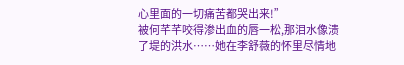心里面的一切痛苦都哭出来!”
被何芊芊咬得渗出血的唇一松,那泪水像溃了堤的洪水……她在李舒薇的怀里尽情地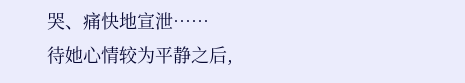哭、痛快地宣泄……
待她心情较为平静之后,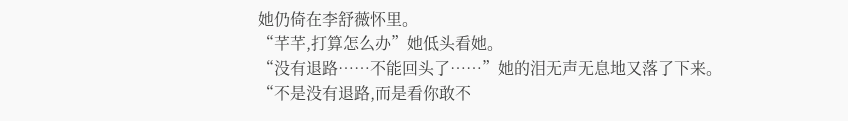她仍倚在李舒薇怀里。
“芊芊,打算怎么办”她低头看她。
“没有退路……不能回头了……”她的泪无声无息地又落了下来。
“不是没有退路,而是看你敢不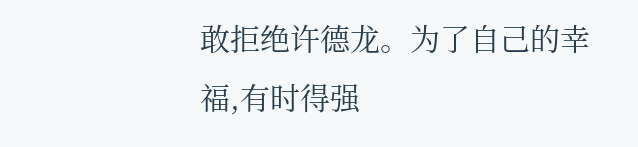敢拒绝许德龙。为了自己的幸福,有时得强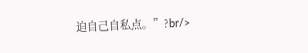迫自己自私点。”?br/>